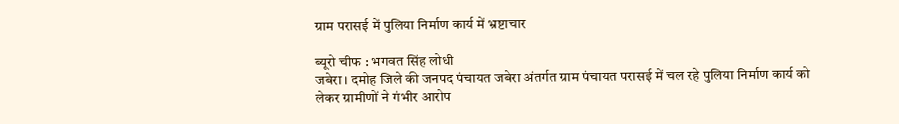ग्राम परासई में पुलिया निर्माण कार्य में भ्रष्टाचार

ब्यूरो चीफ : भगवत सिंह लोधी
जबेरा । दमोह जिले की जनपद पंचायत जबेरा अंतर्गत ग्राम पंचायत परासई में चल रहे पुलिया निर्माण कार्य को लेकर ग्रामीणों ने गंभीर आरोप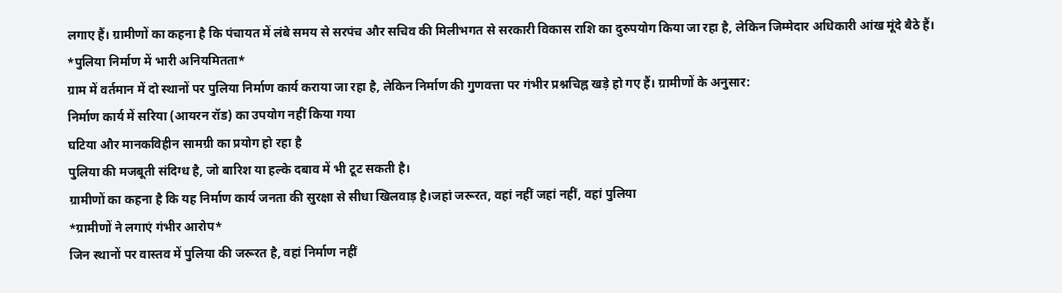लगाए हैं। ग्रामीणों का कहना है कि पंचायत में लंबे समय से सरपंच और सचिव की मिलीभगत से सरकारी विकास राशि का दुरुपयोग किया जा रहा है, लेकिन जिम्मेदार अधिकारी आंख मूंदे बैठे हैं।
*पुलिया निर्माण में भारी अनियमितता*
ग्राम में वर्तमान में दो स्थानों पर पुलिया निर्माण कार्य कराया जा रहा है, लेकिन निर्माण की गुणवत्ता पर गंभीर प्रश्नचिह्न खड़े हो गए हैं। ग्रामीणों के अनुसार:
निर्माण कार्य में सरिया (आयरन रॉड) का उपयोग नहीं किया गया
घटिया और मानकविहीन सामग्री का प्रयोग हो रहा है
पुलिया की मजबूती संदिग्ध है, जो बारिश या हल्के दबाव में भी टूट सकती है।
ग्रामीणों का कहना है कि यह निर्माण कार्य जनता की सुरक्षा से सीधा खिलवाड़ है।जहां जरूरत, वहां नहीं जहां नहीं, वहां पुलिया
*ग्रामीणों ने लगाएं गंभीर आरोप*
जिन स्थानों पर वास्तव में पुलिया की जरूरत है, वहां निर्माण नहीं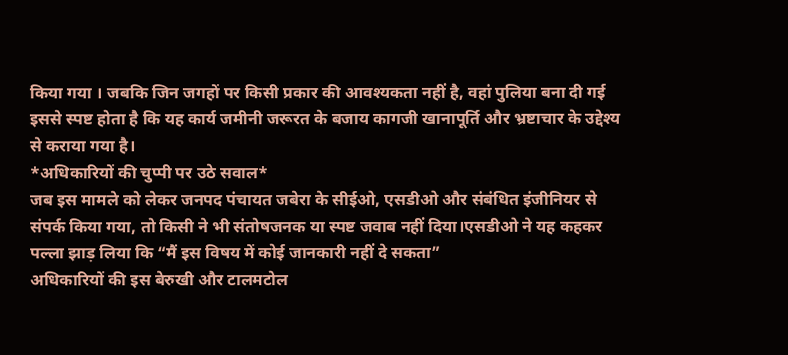किया गया । जबकि जिन जगहों पर किसी प्रकार की आवश्यकता नहीं है, वहां पुलिया बना दी गई
इससे स्पष्ट होता है कि यह कार्य जमीनी जरूरत के बजाय कागजी खानापूर्ति और भ्रष्टाचार के उद्देश्य से कराया गया है।
*अधिकारियों की चुप्पी पर उठे सवाल*
जब इस मामले को लेकर जनपद पंचायत जबेरा के सीईओ, एसडीओ और संबंधित इंजीनियर से संपर्क किया गया, तो किसी ने भी संतोषजनक या स्पष्ट जवाब नहीं दिया।एसडीओ ने यह कहकर पल्ला झाड़ लिया कि “मैं इस विषय में कोई जानकारी नहीं दे सकता”
अधिकारियों की इस बेरुखी और टालमटोल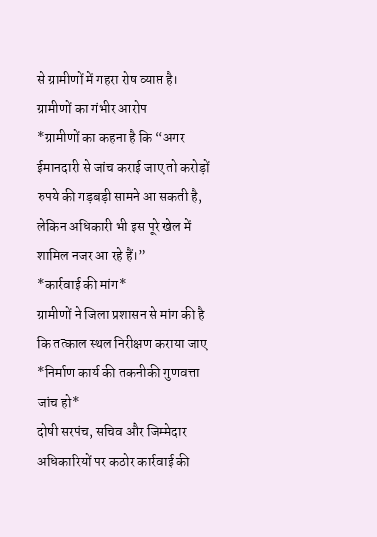से ग्रामीणों में गहरा रोष व्याप्त है।
ग्रामीणों का गंभीर आरोप
*ग्रामीणों का कहना है कि “अगर ईमानदारी से जांच कराई जाए तो करोड़ों रुपये की गड़बड़ी सामने आ सकती है, लेकिन अधिकारी भी इस पूरे खेल में शामिल नजर आ रहे हैं।”
*कार्रवाई की मांग*
ग्रामीणों ने जिला प्रशासन से मांग की है कि तत्काल स्थल निरीक्षण कराया जाए
*निर्माण कार्य की तकनीकी गुणवत्ता जांच हो*
दोषी सरपंच, सचिव और जिम्मेदार अधिकारियों पर कठोर कार्रवाई की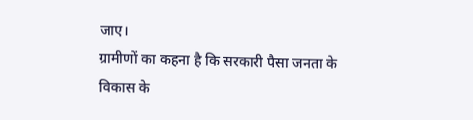जाए।
ग्रामीणों का कहना है कि सरकारी पैसा जनता के विकास के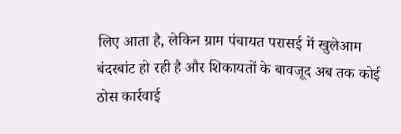लिए आता है, लेकिन ग्राम पंचायत परासई में खुलेआम बंदरबांट हो रही है और शिकायतों के बावजूद अब तक कोई ठोस कार्रवाई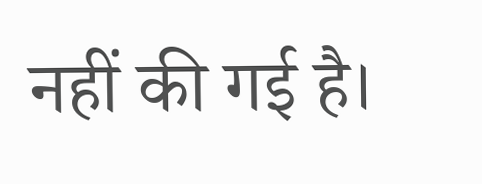नहीं की गई है।